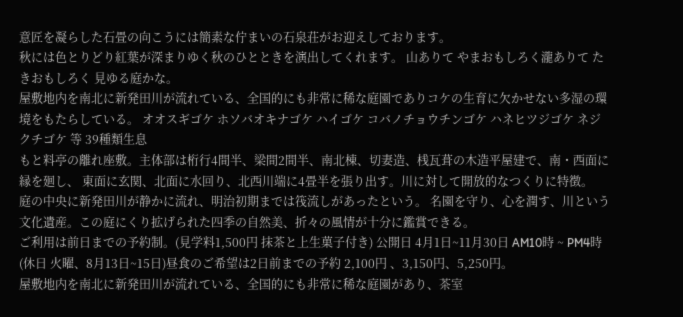意匠を凝らした石畳の向こうには簡素な佇まいの石泉荘がお迎えしております。
秋には色とりどり紅葉が深まりゆく秋のひとときを演出してくれます。 山ありて やまおもしろく瀧ありて たきおもしろく 見ゆる庭かな。
屋敷地内を南北に新発田川が流れている、全国的にも非常に稀な庭園でありコケの生育に欠かせない多湿の環境をもたらしている。 オオスギゴケ ホソバオキナゴケ ハイゴケ コバノチョウチンゴケ ハネヒツジゴケ ネジクチゴケ 等 39種類生息
もと料亭の離れ座敷。主体部は桁行4間半、梁間2間半、南北棟、切妻造、桟瓦葺の木造平屋建で、南・西面に縁を廻し、 東面に玄関、北面に水回り、北西川端に4畳半を張り出す。川に対して開放的なつくりに特徴。
庭の中央に新発田川が静かに流れ、明治初期までは筏流しがあったという。 名園を守り、心を潤す、川という文化遺産。この庭にくり拡げられた四季の自然美、折々の風情が十分に鑑賞できる。
ご利用は前日までの予約制。(見学料1,500円 抹茶と上生菓子付き) 公開日 4月1日~11月30日 AM10時 ~ PM4時 (休日 火曜、8月13日~15日)昼食のご希望は2日前までの予約 2,100円 、3,150円、5,250円。
屋敷地内を南北に新発田川が流れている、全国的にも非常に稀な庭園があり、茶室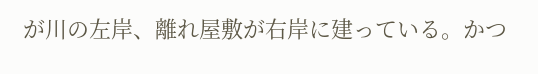が川の左岸、離れ屋敷が右岸に建っている。かつ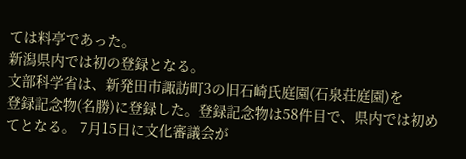ては料亭であった。
新潟県内では初の登録となる。
文部科学省は、新発田市諏訪町3の旧石崎氏庭園(石泉荘庭園)を
登録記念物(名勝)に登録した。登録記念物は58件目で、県内では初めてとなる。 7月15日に文化審議会が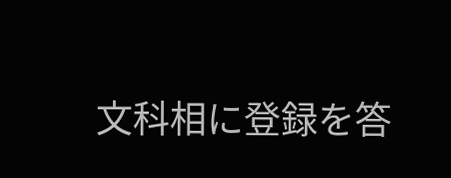文科相に登録を答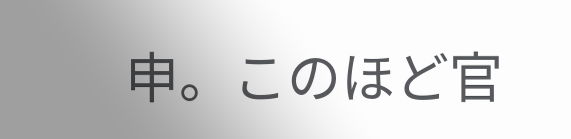申。このほど官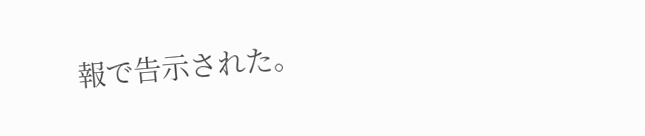報で告示された。